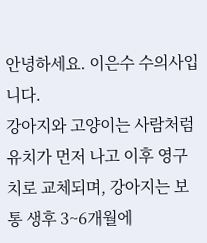안녕하세요. 이은수 수의사입니다.
강아지와 고양이는 사람처럼 유치가 먼저 나고 이후 영구치로 교체되며, 강아지는 보통 생후 3~6개월에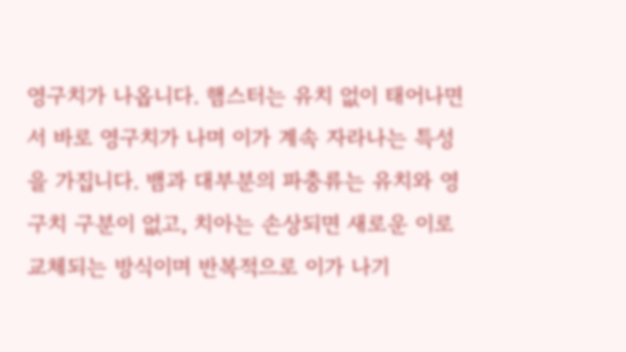영구치가 나옵니다. 햄스터는 유치 없이 태어나면서 바로 영구치가 나며 이가 계속 자라나는 특성을 가집니다. 뱀과 대부분의 파충류는 유치와 영구치 구분이 없고, 치아는 손상되면 새로운 이로 교체되는 방식이며 반복적으로 이가 나기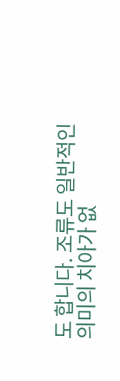도 합니다. 조류도 일반적인 의미의 치아가 없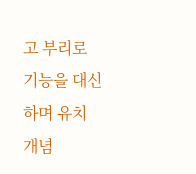고 부리로 기능을 대신하며 유치 개념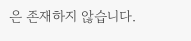은 존재하지 않습니다.